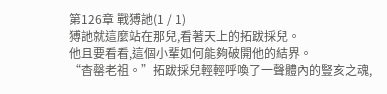第126章 戰猼訑(1 / 1)
猼訑就這麼站在那兒,看著天上的拓跋採兒。
他且要看看,這個小輩如何能夠破開他的結界。
“杳罄老祖。”拓跋採兒輕輕呼喚了一聲體內的豎亥之魂,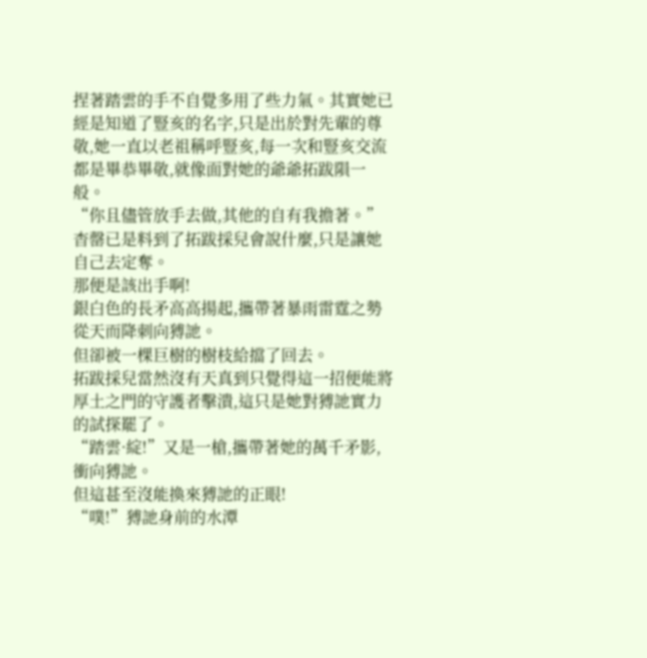捏著踏雲的手不自覺多用了些力氣。其實她已經是知道了豎亥的名字,只是出於對先輩的尊敬,她一直以老祖稱呼豎亥,每一次和豎亥交流都是畢恭畢敬,就像面對她的爺爺拓跋隕一般。
“你且儘管放手去做,其他的自有我擔著。”杳罄已是料到了拓跋採兒會說什麼,只是讓她自己去定奪。
那便是該出手啊!
銀白色的長矛高高揚起,攜帶著暴雨雷霆之勢從天而降刺向猼訑。
但卻被一棵巨樹的樹枝給擋了回去。
拓跋採兒當然沒有天真到只覺得這一招便能將厚土之門的守護者擊潰,這只是她對猼訑實力的試探罷了。
“踏雲·綻!”又是一槍,攜帶著她的萬千矛影,衝向猼訑。
但這甚至沒能換來猼訑的正眼!
“噗!”猼訑身前的水潭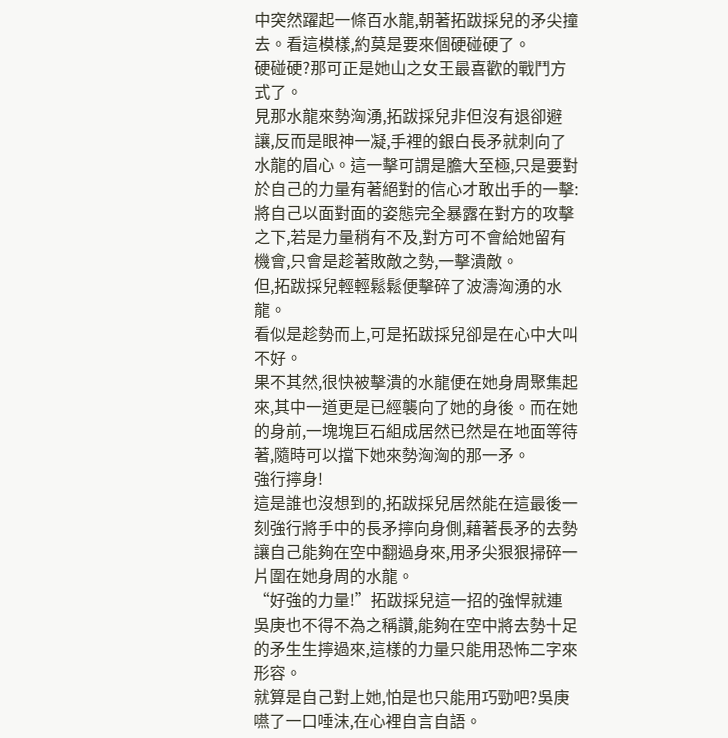中突然躍起一條百水龍,朝著拓跋採兒的矛尖撞去。看這模樣,約莫是要來個硬碰硬了。
硬碰硬?那可正是她山之女王最喜歡的戰鬥方式了。
見那水龍來勢洶湧,拓跋採兒非但沒有退卻避讓,反而是眼神一凝,手裡的銀白長矛就刺向了水龍的眉心。這一擊可謂是膽大至極,只是要對於自己的力量有著絕對的信心才敢出手的一擊:將自己以面對面的姿態完全暴露在對方的攻擊之下,若是力量稍有不及,對方可不會給她留有機會,只會是趁著敗敵之勢,一擊潰敵。
但,拓跋採兒輕輕鬆鬆便擊碎了波濤洶湧的水龍。
看似是趁勢而上,可是拓跋採兒卻是在心中大叫不好。
果不其然,很快被擊潰的水龍便在她身周聚集起來,其中一道更是已經襲向了她的身後。而在她的身前,一塊塊巨石組成居然已然是在地面等待著,隨時可以擋下她來勢洶洶的那一矛。
強行擰身!
這是誰也沒想到的,拓跋採兒居然能在這最後一刻強行將手中的長矛擰向身側,藉著長矛的去勢讓自己能夠在空中翻過身來,用矛尖狠狠掃碎一片圍在她身周的水龍。
“好強的力量!”拓跋採兒這一招的強悍就連吳庚也不得不為之稱讚,能夠在空中將去勢十足的矛生生擰過來,這樣的力量只能用恐怖二字來形容。
就算是自己對上她,怕是也只能用巧勁吧?吳庚嚥了一口唾沫,在心裡自言自語。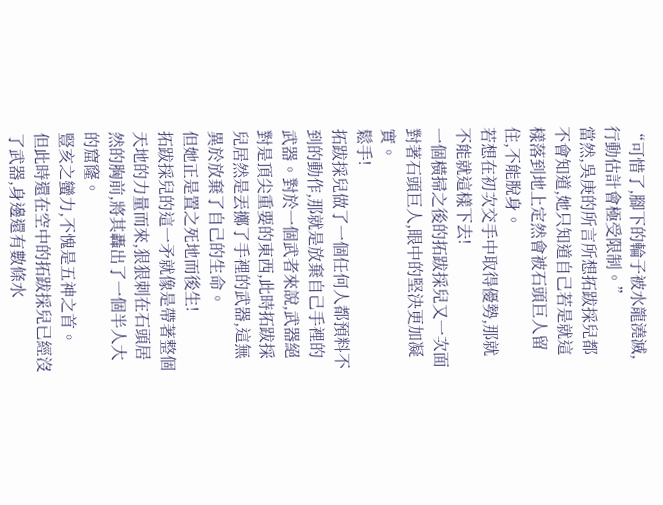“可惜了,腳下的輪子被水龍澆滅,行動估計會極受限制。”
當然,吳庚的所言所想拓跋採兒都不會知道,她只知道自己若是就這樣落到地上定然會被石頭巨人留住,不能脫身。
若想在初次交手中取得優勢,那就不能就這樣下去!
一個橫掃之後的拓跋採兒又一次面對著石頭巨人,眼中的堅決更加凝實。
鬆手!
拓跋採兒做了一個任何人都預料不到的動作,那就是放棄自己手裡的武器。對於一個武者來說,武器絕對是頂尖重要的東西,此時拓跋採兒居然是丟擲了手裡的武器,這無異於放棄了自己的生命。
但她正是置之死地而後生!
拓跋採兒的這一矛就像是帶著整個天地的力量而來,狠狠刺在石頭居然的胸前,將其轟出了一個半人大的窟窿。
豎亥之蠻力,不愧是五神之首。
但此時還在空中的拓跋採兒已經沒了武器,身邊還有數條水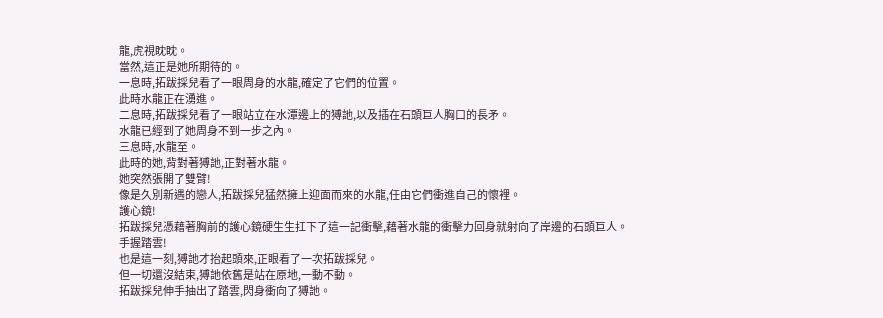龍,虎視眈眈。
當然,這正是她所期待的。
一息時,拓跋採兒看了一眼周身的水龍,確定了它們的位置。
此時水龍正在湧進。
二息時,拓跋採兒看了一眼站立在水潭邊上的猼訑,以及插在石頭巨人胸口的長矛。
水龍已經到了她周身不到一步之內。
三息時,水龍至。
此時的她,背對著猼訑,正對著水龍。
她突然張開了雙臂!
像是久別新遇的戀人,拓跋採兒猛然擁上迎面而來的水龍,任由它們衝進自己的懷裡。
護心鏡!
拓跋採兒憑藉著胸前的護心鏡硬生生扛下了這一記衝擊,藉著水龍的衝擊力回身就射向了岸邊的石頭巨人。
手握踏雲!
也是這一刻,猼訑才抬起頭來,正眼看了一次拓跋採兒。
但一切還沒結束,猼訑依舊是站在原地,一動不動。
拓跋採兒伸手抽出了踏雲,閃身衝向了猼訑。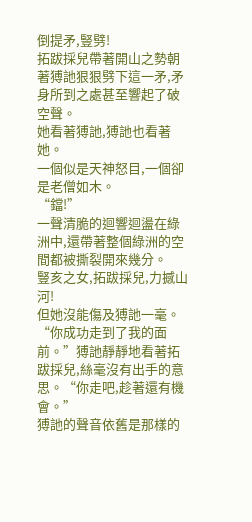倒提矛,豎劈!
拓跋採兒帶著開山之勢朝著猼訑狠狠劈下這一矛,矛身所到之處甚至響起了破空聲。
她看著猼訑,猼訑也看著她。
一個似是天神怒目,一個卻是老僧如木。
“鐺!”
一聲清脆的迴響迴盪在綠洲中,還帶著整個綠洲的空間都被撕裂開來幾分。
豎亥之女,拓跋採兒,力撼山河!
但她沒能傷及猼訑一毫。
“你成功走到了我的面前。”猼訑靜靜地看著拓跋採兒,絲毫沒有出手的意思。“你走吧,趁著還有機會。”
猼訑的聲音依舊是那樣的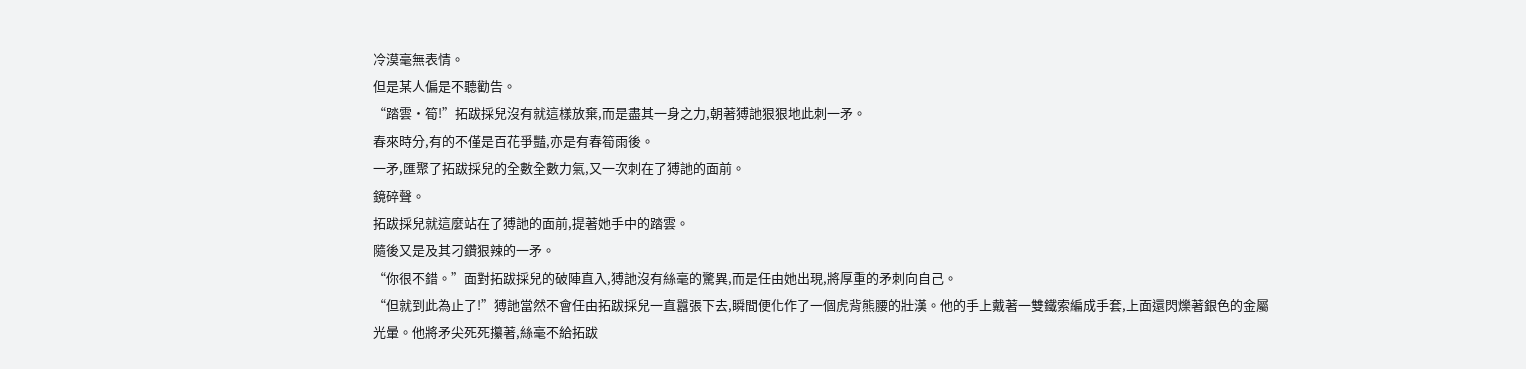冷漠毫無表情。
但是某人偏是不聽勸告。
“踏雲·筍!”拓跋採兒沒有就這樣放棄,而是盡其一身之力,朝著猼訑狠狠地此刺一矛。
春來時分,有的不僅是百花爭豔,亦是有春筍雨後。
一矛,匯聚了拓跋採兒的全數全數力氣,又一次刺在了猼訑的面前。
鏡碎聲。
拓跋採兒就這麼站在了猼訑的面前,提著她手中的踏雲。
隨後又是及其刁鑽狠辣的一矛。
“你很不錯。”面對拓跋採兒的破陣直入,猼訑沒有絲毫的驚異,而是任由她出現,將厚重的矛刺向自己。
“但就到此為止了!”猼訑當然不會任由拓跋採兒一直囂張下去,瞬間便化作了一個虎背熊腰的壯漢。他的手上戴著一雙鐵索編成手套,上面還閃爍著銀色的金屬光暈。他將矛尖死死攥著,絲毫不給拓跋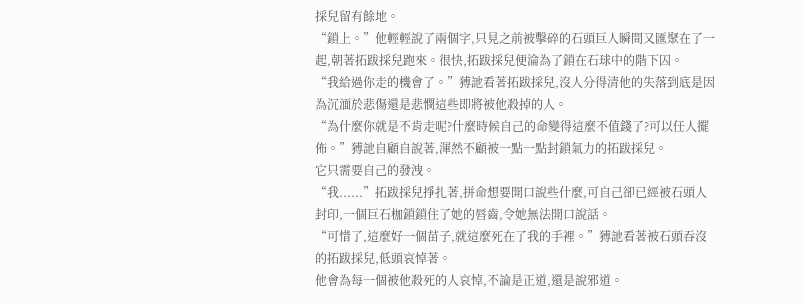採兒留有餘地。
“鎖上。”他輕輕說了兩個字,只見之前被擊碎的石頭巨人瞬間又匯聚在了一起,朝著拓跋採兒跑來。很快,拓跋採兒便淪為了鎖在石球中的階下囚。
“我給過你走的機會了。”猼訑看著拓跋採兒,沒人分得清他的失落到底是因為沉湎於悲傷還是悲憫這些即將被他殺掉的人。
“為什麼你就是不肯走呢?什麼時候自己的命變得這麼不值錢了?可以任人擺佈。”猼訑自顧自說著,渾然不顧被一點一點封鎖氣力的拓跋採兒。
它只需要自己的發洩。
“我......”拓跋採兒掙扎著,拼命想要開口說些什麼,可自己卻已經被石頭人封印,一個巨石枷鎖鎖住了她的唇齒,令她無法開口說話。
“可惜了,這麼好一個苗子,就這麼死在了我的手裡。”猼訑看著被石頭吞沒的拓跋採兒,低頭哀悼著。
他會為每一個被他殺死的人哀悼,不論是正道,還是說邪道。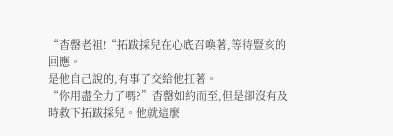“杳罄老祖!“拓跋採兒在心底召喚著,等待豎亥的回應。
是他自己說的,有事了交給他扛著。
“你用盡全力了嗎?”杳罄如約而至,但是卻沒有及時救下拓跋採兒。他就這麼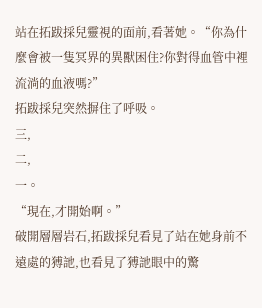站在拓跋採兒靈視的面前,看著她。“你為什麼會被一隻冥界的異獸困住?你對得血管中裡流淌的血液嗎?”
拓跋採兒突然摒住了呼吸。
三,
二,
一。
“現在,才開始啊。”
破開層層岩石,拓跋採兒看見了站在她身前不遠處的猼訑,也看見了猼訑眼中的驚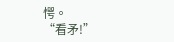愕。
“看矛!”